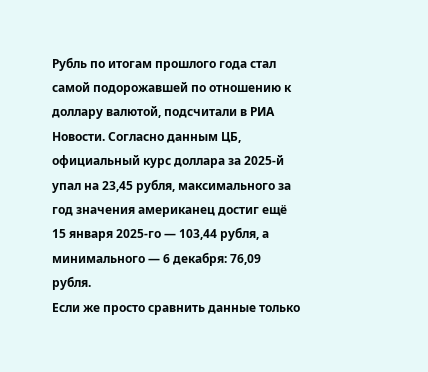Рубль по итогам прошлого года стал самой подорожавшей по отношению к доллару валютой, подсчитали в РИА Новости. Согласно данным ЦБ, официальный курс доллара за 2025-й упал на 23,45 рубля, максимального за год значения американец достиг ещё 15 января 2025-го — 103,44 рубля, а минимального — 6 декабря: 76,09 рубля.
Если же просто сравнить данные только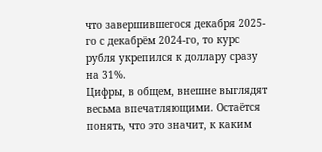что завершившегося декабря 2025-го с декабрём 2024-го, то курс рубля укрепился к доллару сразу на 31%.
Цифры, в общем, внешне выглядят весьма впечатляющими. Остаётся понять, что это значит, к каким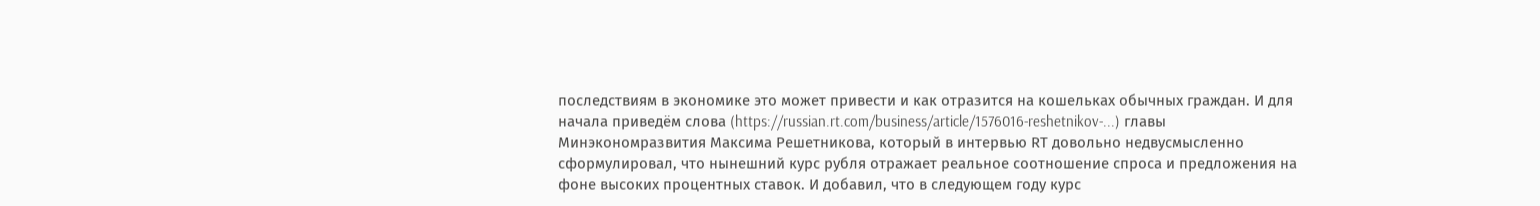последствиям в экономике это может привести и как отразится на кошельках обычных граждан. И для начала приведём слова (https://russian.rt.com/business/article/1576016-reshetnikov-...) главы Минэкономразвития Максима Решетникова, который в интервью RТ довольно недвусмысленно сформулировал, что нынешний курс рубля отражает реальное соотношение спроса и предложения на фоне высоких процентных ставок. И добавил, что в следующем году курс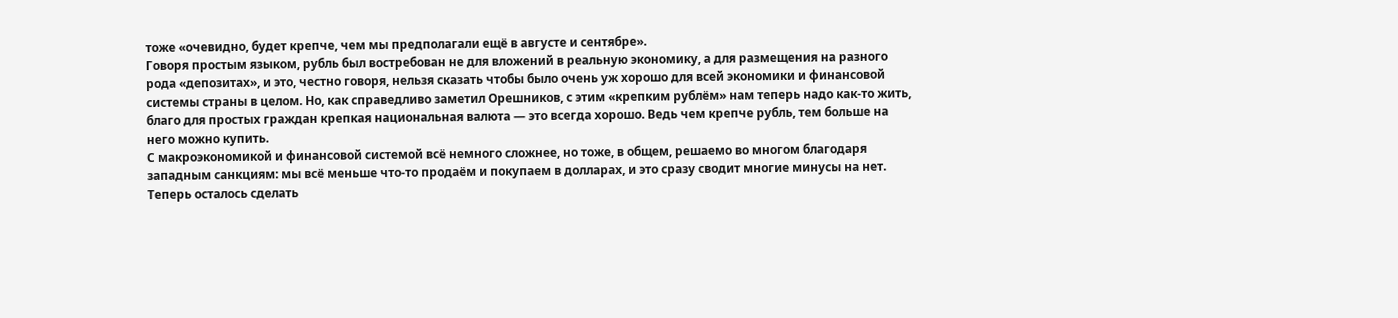тоже «очевидно, будет крепче, чем мы предполагали ещё в августе и сентябре».
Говоря простым языком, рубль был востребован не для вложений в реальную экономику, а для размещения на разного рода «депозитах», и это, честно говоря, нельзя сказать чтобы было очень уж хорошо для всей экономики и финансовой системы страны в целом. Но, как справедливо заметил Орешников, с этим «крепким рублём» нам теперь надо как-то жить, благо для простых граждан крепкая национальная валюта — это всегда хорошо. Ведь чем крепче рубль, тем больше на него можно купить.
С макроэкономикой и финансовой системой всё немного сложнее, но тоже, в общем, решаемо во многом благодаря западным санкциям: мы всё меньше что-то продаём и покупаем в долларах, и это сразу сводит многие минусы на нет.
Теперь осталось сделать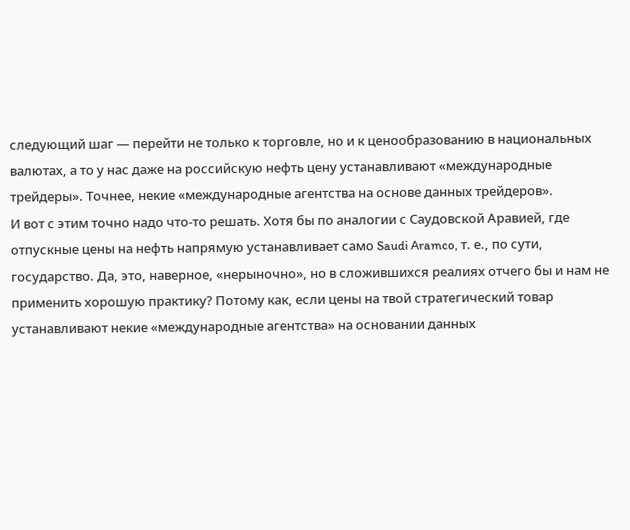следующий шаг — перейти не только к торговле, но и к ценообразованию в национальных валютах, а то у нас даже на российскую нефть цену устанавливают «международные трейдеры». Точнее, некие «международные агентства на основе данных трейдеров».
И вот с этим точно надо что-то решать. Хотя бы по аналогии с Саудовской Аравией, где отпускные цены на нефть напрямую устанавливает само Saudi Aramco, т. е., по сути, государство. Да, это, наверное, «нерыночно», но в сложившихся реалиях отчего бы и нам не применить хорошую практику? Потому как, если цены на твой стратегический товар устанавливают некие «международные агентства» на основании данных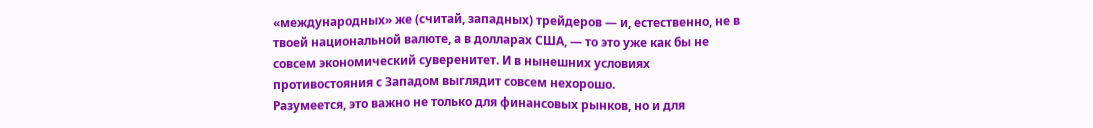«международных» же (считай, западных) трейдеров — и, естественно, не в твоей национальной валюте, а в долларах США, — то это уже как бы не совсем экономический суверенитет. И в нынешних условиях противостояния с Западом выглядит совсем нехорошо.
Разумеется, это важно не только для финансовых рынков, но и для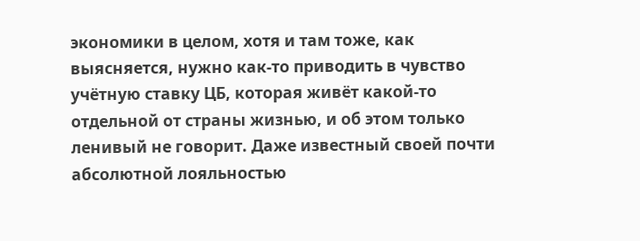экономики в целом, хотя и там тоже, как выясняется, нужно как-то приводить в чувство учётную ставку ЦБ, которая живёт какой-то отдельной от страны жизнью, и об этом только ленивый не говорит. Даже известный своей почти абсолютной лояльностью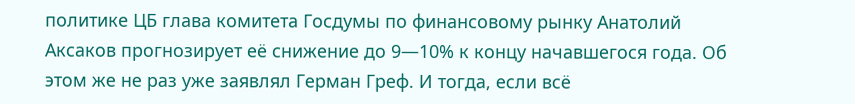политике ЦБ глава комитета Госдумы по финансовому рынку Анатолий Аксаков прогнозирует её снижение до 9—10% к концу начавшегося года. Об этом же не раз уже заявлял Герман Греф. И тогда, если всё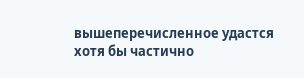вышеперечисленное удастся хотя бы частично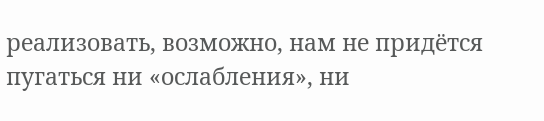реализовать, возможно, нам не придётся пугаться ни «ослабления», ни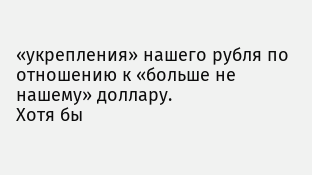«укрепления» нашего рубля по отношению к «больше не нашему» доллару.
Хотя бы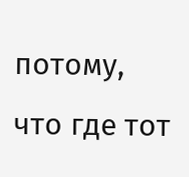потому, что где тот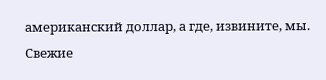американский доллар, а где, извините, мы.
Свежие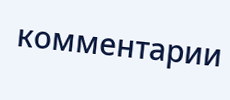комментарии